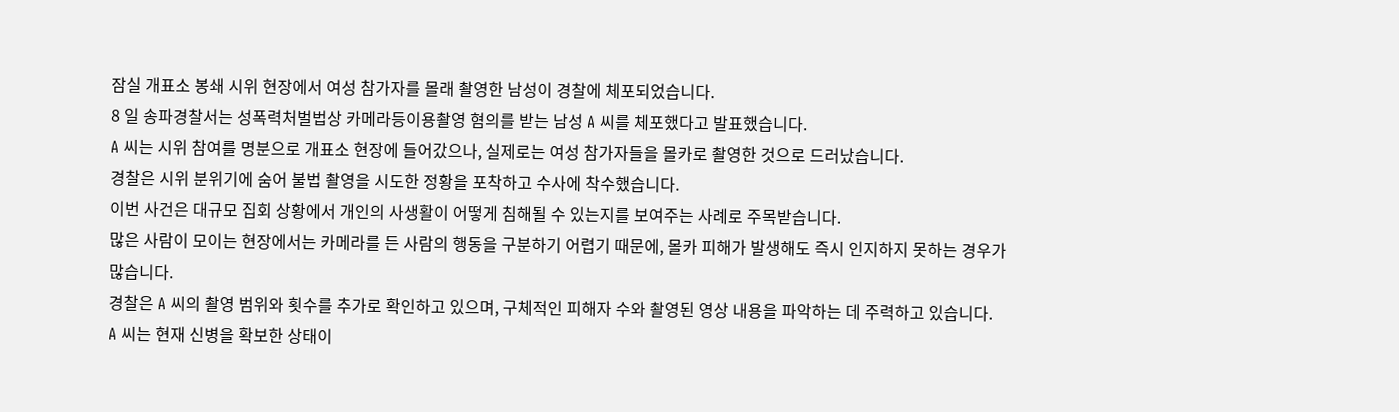잠실 개표소 봉쇄 시위 현장에서 여성 참가자를 몰래 촬영한 남성이 경찰에 체포되었습니다.
8 일 송파경찰서는 성폭력처벌법상 카메라등이용촬영 혐의를 받는 남성 A 씨를 체포했다고 발표했습니다.
A 씨는 시위 참여를 명분으로 개표소 현장에 들어갔으나, 실제로는 여성 참가자들을 몰카로 촬영한 것으로 드러났습니다.
경찰은 시위 분위기에 숨어 불법 촬영을 시도한 정황을 포착하고 수사에 착수했습니다.
이번 사건은 대규모 집회 상황에서 개인의 사생활이 어떻게 침해될 수 있는지를 보여주는 사례로 주목받습니다.
많은 사람이 모이는 현장에서는 카메라를 든 사람의 행동을 구분하기 어렵기 때문에, 몰카 피해가 발생해도 즉시 인지하지 못하는 경우가 많습니다.
경찰은 A 씨의 촬영 범위와 횟수를 추가로 확인하고 있으며, 구체적인 피해자 수와 촬영된 영상 내용을 파악하는 데 주력하고 있습니다.
A 씨는 현재 신병을 확보한 상태이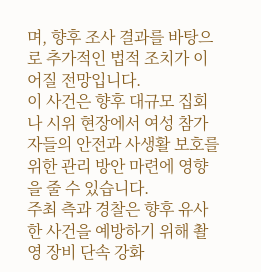며, 향후 조사 결과를 바탕으로 추가적인 법적 조치가 이어질 전망입니다.
이 사건은 향후 대규모 집회나 시위 현장에서 여성 참가자들의 안전과 사생활 보호를 위한 관리 방안 마련에 영향을 줄 수 있습니다.
주최 측과 경찰은 향후 유사한 사건을 예방하기 위해 촬영 장비 단속 강화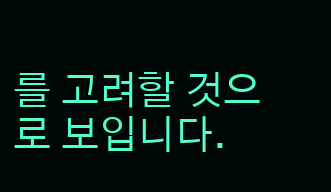를 고려할 것으로 보입니다.